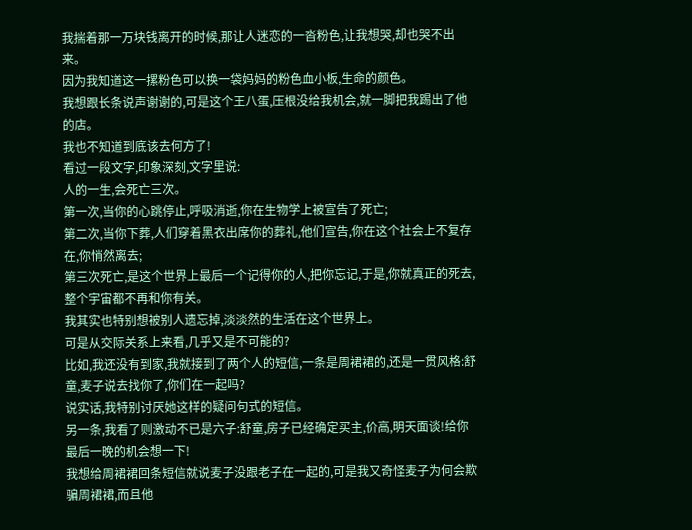我揣着那一万块钱离开的时候,那让人迷恋的一沓粉色,让我想哭,却也哭不出来。
因为我知道这一摞粉色可以换一袋妈妈的粉色血小板,生命的颜色。
我想跟长条说声谢谢的,可是这个王八蛋,压根没给我机会,就一脚把我踢出了他的店。
我也不知道到底该去何方了!
看过一段文字,印象深刻,文字里说:
人的一生,会死亡三次。
第一次,当你的心跳停止,呼吸消逝,你在生物学上被宣告了死亡;
第二次,当你下葬,人们穿着黑衣出席你的葬礼,他们宣告,你在这个社会上不复存在,你悄然离去;
第三次死亡,是这个世界上最后一个记得你的人,把你忘记,于是,你就真正的死去,整个宇宙都不再和你有关。
我其实也特别想被别人遗忘掉,淡淡然的生活在这个世界上。
可是从交际关系上来看,几乎又是不可能的?
比如,我还没有到家,我就接到了两个人的短信,一条是周裙裙的,还是一贯风格:舒童,麦子说去找你了,你们在一起吗?
说实话,我特别讨厌她这样的疑问句式的短信。
另一条,我看了则激动不已是六子:舒童,房子已经确定买主,价高,明天面谈!给你最后一晚的机会想一下!
我想给周裙裙回条短信就说麦子没跟老子在一起的,可是我又奇怪麦子为何会欺骗周裙裙,而且他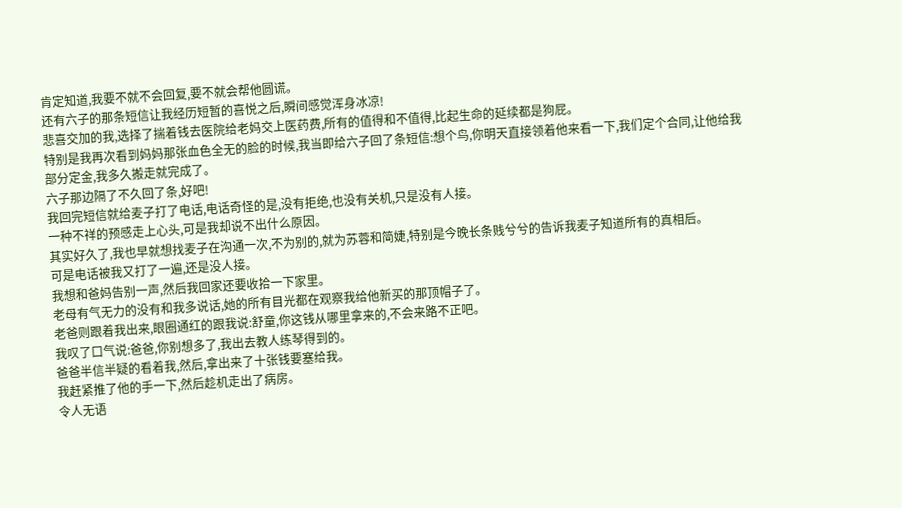肯定知道,我要不就不会回复,要不就会帮他圆谎。
还有六子的那条短信让我经历短暂的喜悦之后,瞬间感觉浑身冰凉!
悲喜交加的我,选择了揣着钱去医院给老妈交上医药费,所有的值得和不值得,比起生命的延续都是狗屁。
特别是我再次看到妈妈那张血色全无的脸的时候,我当即给六子回了条短信:想个鸟,你明天直接领着他来看一下,我们定个合同,让他给我部分定金,我多久搬走就完成了。
六子那边隔了不久回了条,好吧!
我回完短信就给麦子打了电话,电话奇怪的是,没有拒绝,也没有关机,只是没有人接。
一种不祥的预感走上心头,可是我却说不出什么原因。
其实好久了,我也早就想找麦子在沟通一次,不为别的,就为苏蓉和简婕,特别是今晚长条贱兮兮的告诉我麦子知道所有的真相后。
可是电话被我又打了一遍,还是没人接。
我想和爸妈告别一声,然后我回家还要收拾一下家里。
老母有气无力的没有和我多说话,她的所有目光都在观察我给他新买的那顶帽子了。
老爸则跟着我出来,眼圈通红的跟我说:舒童,你这钱从哪里拿来的,不会来路不正吧。
我叹了口气说:爸爸,你别想多了,我出去教人练琴得到的。
爸爸半信半疑的看着我,然后,拿出来了十张钱要塞给我。
我赶紧推了他的手一下,然后趁机走出了病房。
令人无语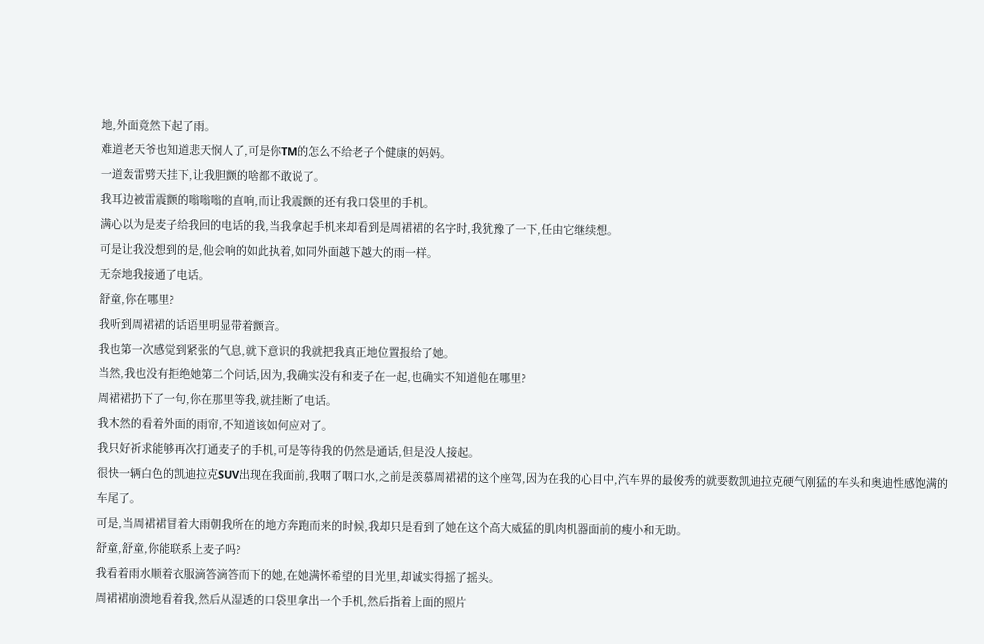地,外面竟然下起了雨。
难道老天爷也知道悲天悯人了,可是你TM的怎么不给老子个健康的妈妈。
一道轰雷劈天挂下,让我胆颤的啥都不敢说了。
我耳边被雷震颤的嗡嗡嗡的直响,而让我震颤的还有我口袋里的手机。
满心以为是麦子给我回的电话的我,当我拿起手机来却看到是周裙裙的名字时,我犹豫了一下,任由它继续想。
可是让我没想到的是,他会响的如此执着,如同外面越下越大的雨一样。
无奈地我接通了电话。
舒童,你在哪里?
我听到周裙裙的话语里明显带着颤音。
我也第一次感觉到紧张的气息,就下意识的我就把我真正地位置报给了她。
当然,我也没有拒绝她第二个问话,因为,我确实没有和麦子在一起,也确实不知道他在哪里?
周裙裙扔下了一句,你在那里等我,就挂断了电话。
我木然的看着外面的雨帘,不知道该如何应对了。
我只好祈求能够再次打通麦子的手机,可是等待我的仍然是通话,但是没人接起。
很快一辆白色的凯迪拉克SUV出现在我面前,我咽了咽口水,之前是羡慕周裙裙的这个座驾,因为在我的心目中,汽车界的最俊秀的就要数凯迪拉克硬气刚猛的车头和奥迪性感饱满的车尾了。
可是,当周裙裙冒着大雨朝我所在的地方奔跑而来的时候,我却只是看到了她在这个高大威猛的肌肉机器面前的瘦小和无助。
舒童,舒童,你能联系上麦子吗?
我看着雨水顺着衣服滴答滴答而下的她,在她满怀希望的目光里,却诚实得摇了摇头。
周裙裙崩溃地看着我,然后从湿透的口袋里拿出一个手机,然后指着上面的照片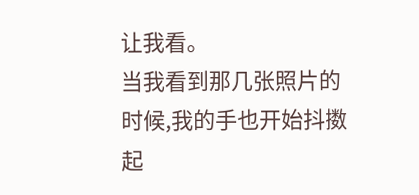让我看。
当我看到那几张照片的时候,我的手也开始抖擞起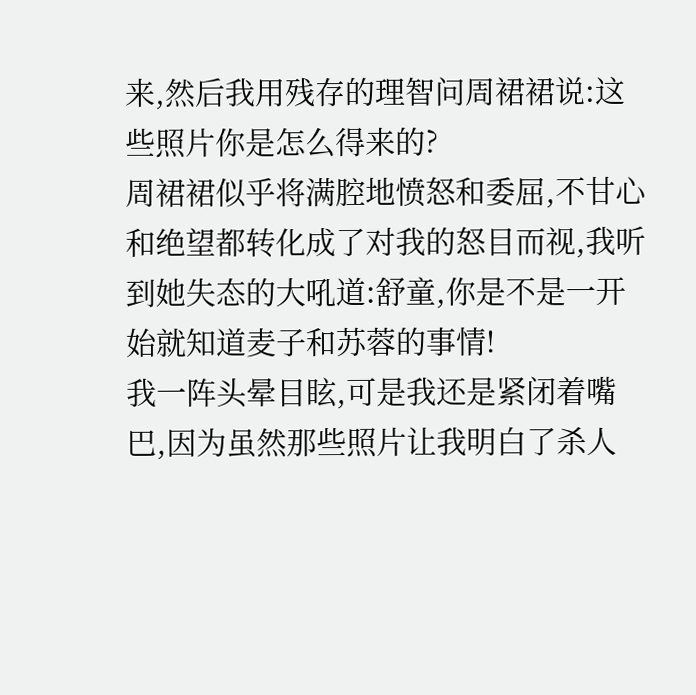来,然后我用残存的理智问周裙裙说:这些照片你是怎么得来的?
周裙裙似乎将满腔地愤怒和委屈,不甘心和绝望都转化成了对我的怒目而视,我听到她失态的大吼道:舒童,你是不是一开始就知道麦子和苏蓉的事情!
我一阵头晕目眩,可是我还是紧闭着嘴巴,因为虽然那些照片让我明白了杀人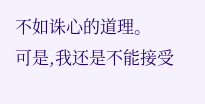不如诛心的道理。
可是,我还是不能接受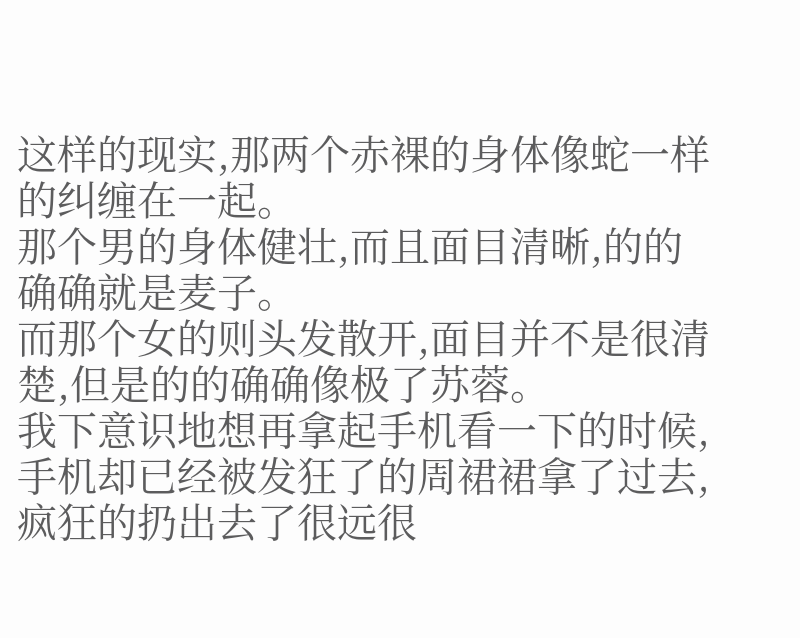这样的现实,那两个赤裸的身体像蛇一样的纠缠在一起。
那个男的身体健壮,而且面目清晰,的的确确就是麦子。
而那个女的则头发散开,面目并不是很清楚,但是的的确确像极了苏蓉。
我下意识地想再拿起手机看一下的时候,手机却已经被发狂了的周裙裙拿了过去,疯狂的扔出去了很远很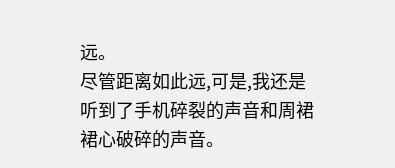远。
尽管距离如此远,可是,我还是听到了手机碎裂的声音和周裙裙心破碎的声音。